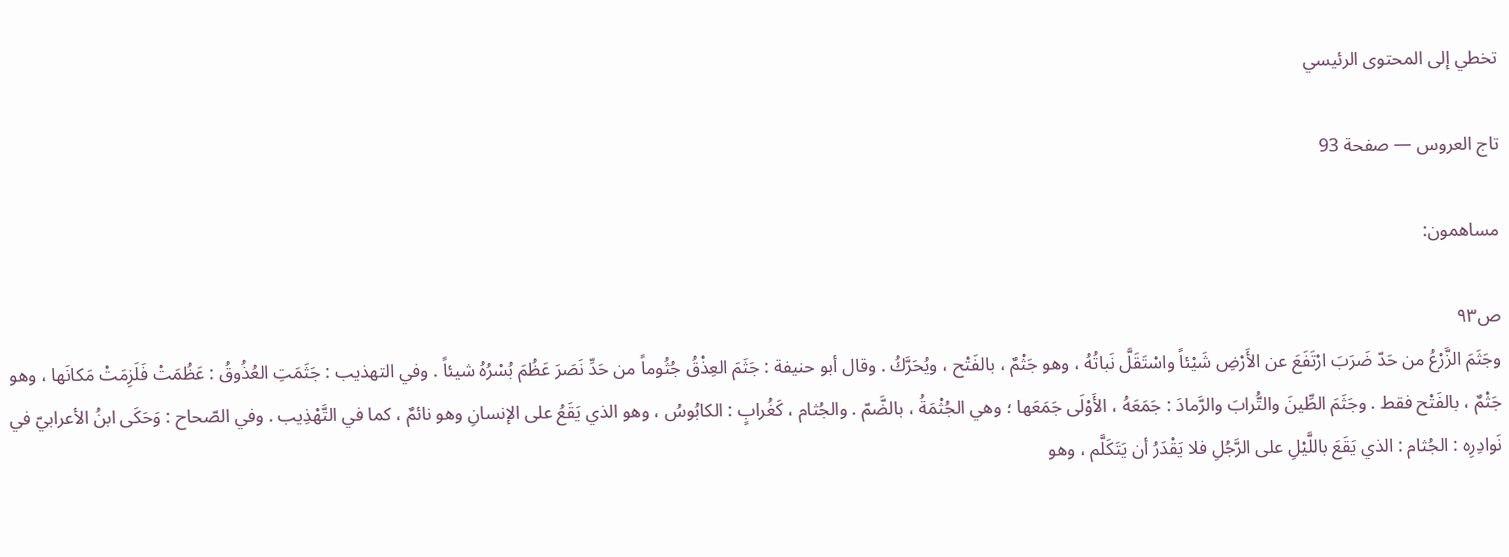تخطي إلى المحتوى الرئيسي

تاج العروس — صفحة 93

مساهمون:

ص٩٣
وجَثَمَ الزَّرْعُ من حَدّ ضَرَبَ ارْتَفَعَ عن الأَرْضِ شَيْئاً واسْتَقَلَّ نَباتُهُ ، وهو جَثْمٌ ، بالفَتْح ، ويُحَرَّكُ . وقال أبو حنيفة : جَثَمَ العِذْقُ جُثُوماً من حَدِّ نَصَرَ عَظُمَ بُسْرُهُ شيئاً . وفي التهذيب : جَثَمَتِ العُذُوقُ : عَظُمَتْ فَلَزِمَتْ مَكانَها ، وهو جَثْمٌ ، بالفَتْح فقط . وجَثَمَ الطِّينَ والتُّرابَ والرَّمادَ : جَمَعَهُ ، الأَوْلَى جَمَعَها ؛ وهي الجُثْمَةُ ، بالضَّمّ . والجُثام ، كَغُرابٍ : الكابُوسُ ، وهو الذي يَقَعُ على الإنسانِ وهو نائمٌ ، كما في التَّهْذِيب . وفي الصّحاح : وَحَكَى ابنُ الأعرابيّ في نَوادِرِه : الجُثام : الذي يَقَعَ باللَّيْلِ على الرَّجُلِ فلا يَقْدَرُ أن يَتَكَلَّم ، وهو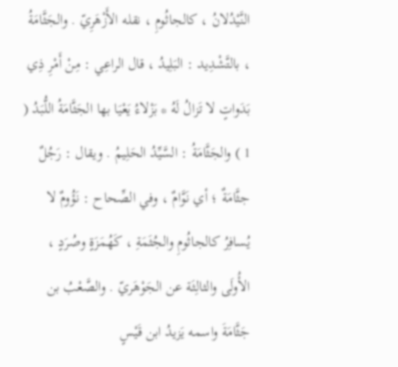النَّيْدُلانُ ، كالجاثُومِ ، نقله الأَزْهَرِيّ . والجَثَّامَةُ ، بالتَّشْدِيد : البَلِيدُ ، قال الراعِي : مِنْ أَمْرِ ذِي بَدَواتٍ لا تَزالُ لَهُ * بَزْلاءُ يَعْيَا بها الجَثَّامَةُ اللُّبَدُ ( 1 ) والجَثَّامَةُ : السَّيِّدُ الحَلِيمُ . ويقال : رَجُلٌ جثَّامَةٌ ؛ أي نَوَّامٌ ، وفي الصِّحاح : نَؤُومٌ لا يُسافِرُ كالجاثُومِ والجُثَمَةِ ، كَهُمَزَةٍ وصُرَدٍ ، الأُولَى والثالِثَة عن الجَوْهَريّ . والصَّعْبُ بن جَثَّامَةَ واسمه يَزيدُ ابن قَيْسٍ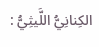الكِنانِيُّ اللَّيثِيُّ :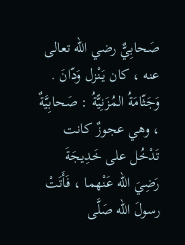صَحابِيٌّ رضي الله تعالى عنه ، كان يَنْزل وَدّانَ . وَجَثّامَةُ المُزَنِيًّةُ : صَحابِيَّةٌ ، وهي عجوزٌ كانت تَدْخُل على خَدِيجَةَ رَضِيَ الله عَنْهما ، فَأَتَتْ رسولَ الله صَلَّى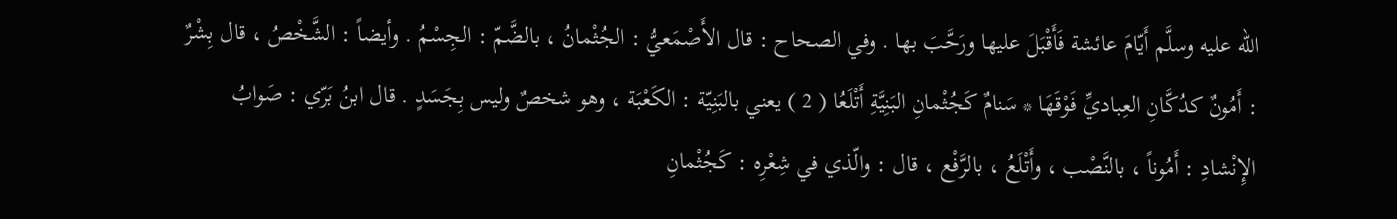الله عليه وسلَّم أَيّامَ عائشة فَأَقْبَلَ عليها ورَحَّبَ بها . وفي الصحاح : قال الأَصْمَعيُّ : الجُثْمانُ ، بالضَّمّ : الجِسْمُ . وأيضاً : الشَّخْصُ ، قال بِشْرٌ : أَمُونٌ كدُكَّانِ العِباديِّ فَوْقَهَا * سَنامٌ كَجُثْمانِ البَنِيَّةِ أَتْلَعُا ( 2 ) يعني بالبَنِيّة : الكَعْبَة ، وهو شخصٌ وليس بِجَسَدٍ . قال ابنُ بَرّي : صَوابُ الإِنْشادِ : أَمُوناً ، بالنَّصْب ، وأَتْلَعُ ، بالرَّفْع ، قال : والّذي في شِعْرِه : كَجُثْمانِ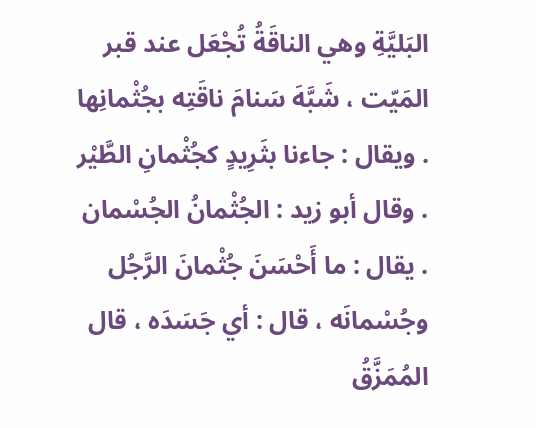البَليَّةِ وهي الناقَةُ تُجْعَل عند قبر المَيّت ، شَبَّهَ سَنامَ ناقَتِه بجُثْمانِها . ويقال : جاءنا بثَرِيدٍ كجُثْمانِ الطَّيْر . وقال أبو زيد : الجُثْمانُ الجُسْمان . يقال : ما أَحْسَنَ جُثْمانَ الرَّجُل وجُسْمانَه ، قال : أي جَسَدَه ، قال المُمَزَّقُ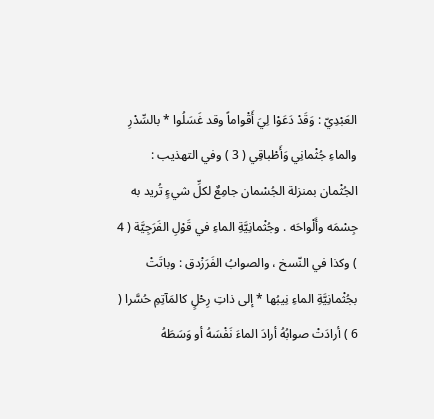العَبْدِيّ : وَقَدْ دَعَوْا لِيَ أَقْواماً وقد غَسَلُوا * بالسِّدْرِ والماءِ جُثْمانِي وَأَطْباقِي ( 3 ) وفي التهذيب : الجُثْمان بمنزلة الجُسْمان جامِعٌ لكلِّ شيءٍ تُريد به جِسْمَه وأَلْواحَه . وجُثْمانِيَّةِ الماءِ في قَوْلِ الفَرَجِيَّة ( 4 ) وكذا في النّسخ ، والصوابُ الفَرَزْدق : وباتَتْ بجُثْمانِيَّةِ الماءِ نِيبُها * إلى ذاتِ رِحْلٍ كالمَآتِمِ حُسَّرا ( 6 ) أرادَتْ صوابُهُ أرادَ الماءَ نَفْسَهُ أو وَسَطَهُ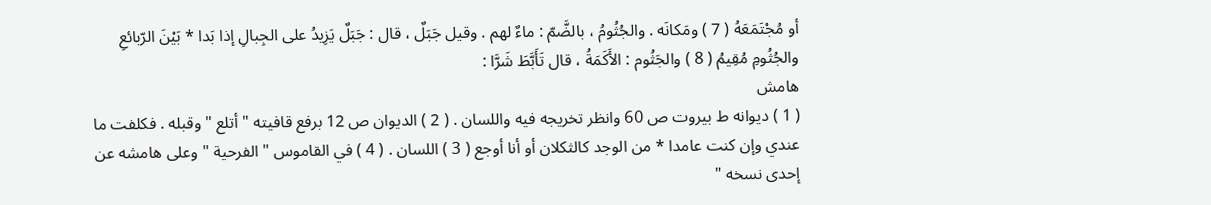أو مُجْتَمَعَهُ ( 7 ) ومَكانَه . والجُثُومُ ، بالضَّمّ : ماءٌ لهم . وقيل جَبَلٌ ، قال : جَبَلٌ يَزِيدُ على الجِبالِ إذا بَدا * بَيْنَ الرّبائعِ والجُثُومِ مُقِيمُ ( 8 ) والجَثُوم : الأَكَمَةُ ، قال تَأَبَّطَ شَرَّا :
هامش
( 1 ) ديوانه ط بيروت ص 60 وانظر تخريجه فيه واللسان . ( 2 ) الديوان ص 12 برفع قافيته " أتلع " وقبله . فكلفت ما عندي وإن كنت عامدا * من الوجد كالثكلان أو أنا أوجع ( 3 ) اللسان . ( 4 ) في القاموس " الفرحية " وعلى هامشه عن إحدى نسخه "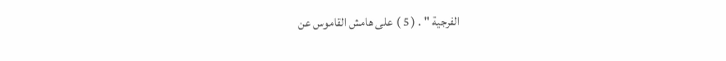الفرجية " . ( 5 ) على هامش القاموس عن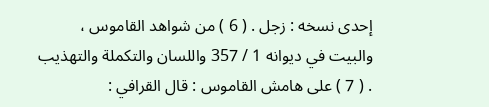إحدى نسخه : زجل . ( 6 ) من شواهد القاموس ، والبيت في ديوانه 1 / 357 واللسان والتكملة والتهذيب . ( 7 ) على هامش القاموس : قال القرافي :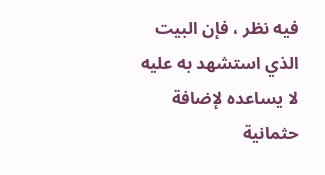فيه نظر ، فإن البيت الذي استشهد به عليه لا يساعده لإضافة حثمانية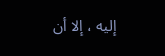إليه ، إلا أن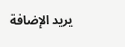يريد الإضافة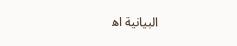البيانية اه‍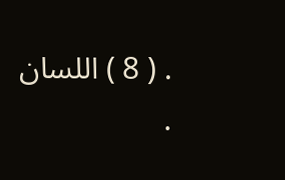. ( 8 ) اللسان .